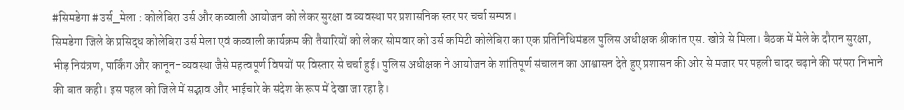#सिमडेगा #उर्स_मेला : कोलेबिरा उर्स और कव्वाली आयोजन को लेकर सुरक्षा व व्यवस्था पर प्रशासनिक स्तर पर चर्चा सम्पन्न।
सिमडेगा जिले के प्रसिद्ध कोलेबिरा उर्स मेला एवं कव्वाली कार्यक्रम की तैयारियों को लेकर सोमवार को उर्स कमिटी कोलेबिरा का एक प्रतिनिधिमंडल पुलिस अधीक्षक श्रीकांत एस. खोत्रे से मिला। बैठक में मेले के दौरान सुरक्षा, भीड़ नियंत्रण, पार्किंग और कानून-व्यवस्था जैसे महत्वपूर्ण विषयों पर विस्तार से चर्चा हुई। पुलिस अधीक्षक ने आयोजन के शांतिपूर्ण संचालन का आश्वासन देते हुए प्रशासन की ओर से मजार पर पहली चादर चढ़ाने की परंपरा निभाने की बात कही। इस पहल को जिले में सद्भाव और भाईचारे के संदेश के रूप में देखा जा रहा है।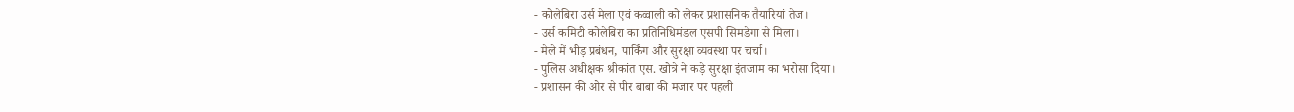- कोलेबिरा उर्स मेला एवं कव्वाली को लेकर प्रशासनिक तैयारियां तेज।
- उर्स कमिटी कोलेबिरा का प्रतिनिधिमंडल एसपी सिमडेगा से मिला।
- मेले में भीड़ प्रबंधन, पार्किंग और सुरक्षा व्यवस्था पर चर्चा।
- पुलिस अधीक्षक श्रीकांत एस. खोत्रे ने कड़े सुरक्षा इंतजाम का भरोसा दिया।
- प्रशासन की ओर से पीर बाबा की मजार पर पहली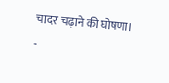चादर चढ़ाने की घोषणा।
-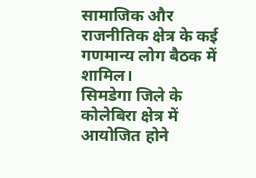सामाजिक और राजनीतिक क्षेत्र के कई गणमान्य लोग बैठक में शामिल।
सिमडेगा जिले के कोलेबिरा क्षेत्र में आयोजित होने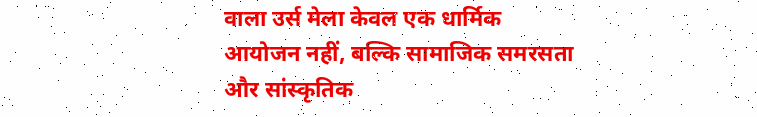वाला उर्स मेला केवल एक धार्मिक आयोजन नहीं, बल्कि सामाजिक समरसता और सांस्कृतिक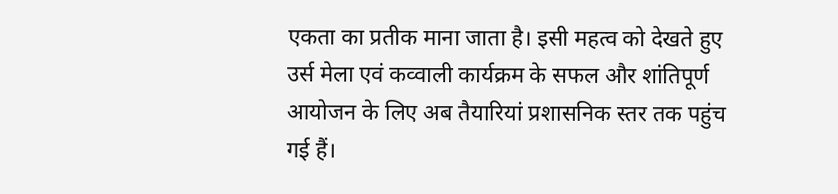एकता का प्रतीक माना जाता है। इसी महत्व को देखते हुए उर्स मेला एवं कव्वाली कार्यक्रम के सफल और शांतिपूर्ण आयोजन के लिए अब तैयारियां प्रशासनिक स्तर तक पहुंच गई हैं।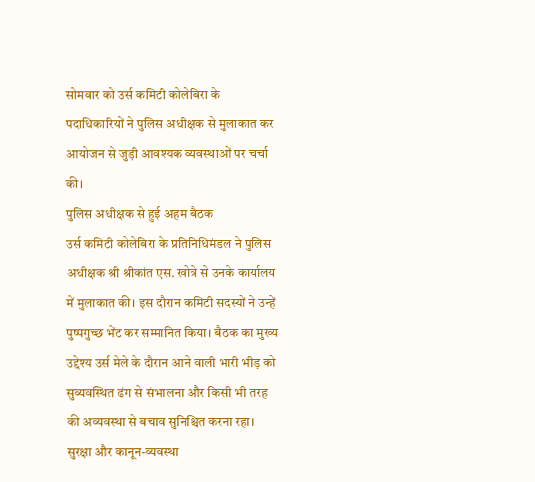सोमवार को उर्स कमिटी कोलेबिरा के पदाधिकारियों ने पुलिस अधीक्षक से मुलाकात कर आयोजन से जुड़ी आवश्यक व्यवस्थाओं पर चर्चा की।
पुलिस अधीक्षक से हुई अहम बैठक
उर्स कमिटी कोलेबिरा के प्रतिनिधिमंडल ने पुलिस अधीक्षक श्री श्रीकांत एस. खोत्रे से उनके कार्यालय में मुलाकात की। इस दौरान कमिटी सदस्यों ने उन्हें पुष्पगुच्छ भेंट कर सम्मानित किया। बैठक का मुख्य उद्देश्य उर्स मेले के दौरान आने वाली भारी भीड़ को सुव्यवस्थित ढंग से संभालना और किसी भी तरह की अव्यवस्था से बचाव सुनिश्चित करना रहा।
सुरक्षा और कानून-व्यवस्था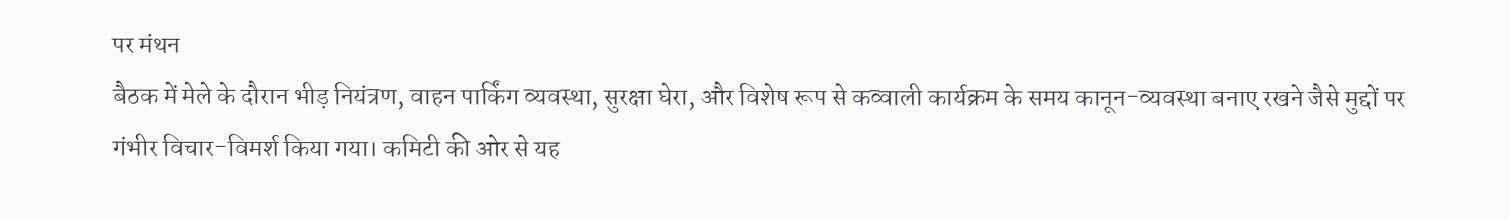पर मंथन
बैठक में मेले के दौरान भीड़ नियंत्रण, वाहन पार्किंग व्यवस्था, सुरक्षा घेरा, और विशेष रूप से कव्वाली कार्यक्रम के समय कानून-व्यवस्था बनाए रखने जैसे मुद्दों पर गंभीर विचार-विमर्श किया गया। कमिटी की ओर से यह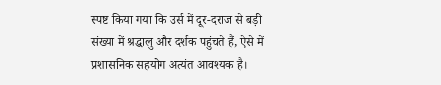स्पष्ट किया गया कि उर्स में दूर-दराज से बड़ी संख्या में श्रद्धालु और दर्शक पहुंचते हैं, ऐसे में प्रशासनिक सहयोग अत्यंत आवश्यक है।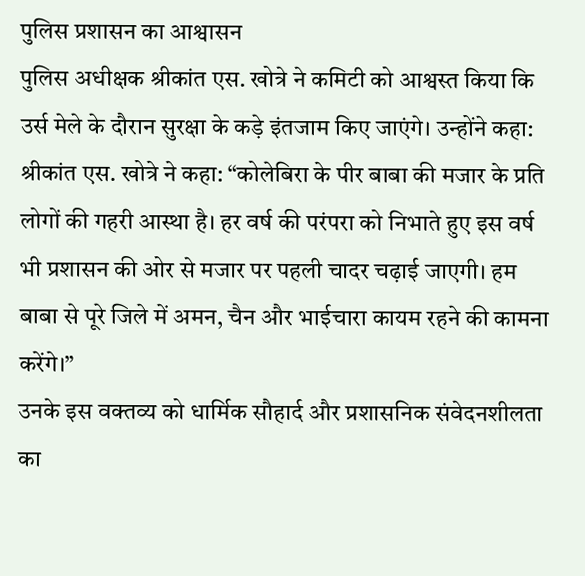पुलिस प्रशासन का आश्वासन
पुलिस अधीक्षक श्रीकांत एस. खोत्रे ने कमिटी को आश्वस्त किया कि उर्स मेले के दौरान सुरक्षा के कड़े इंतजाम किए जाएंगे। उन्होंने कहा:
श्रीकांत एस. खोत्रे ने कहा: “कोलेबिरा के पीर बाबा की मजार के प्रति लोगों की गहरी आस्था है। हर वर्ष की परंपरा को निभाते हुए इस वर्ष भी प्रशासन की ओर से मजार पर पहली चादर चढ़ाई जाएगी। हम बाबा से पूरे जिले में अमन, चैन और भाईचारा कायम रहने की कामना करेंगे।”
उनके इस वक्तव्य को धार्मिक सौहार्द और प्रशासनिक संवेदनशीलता का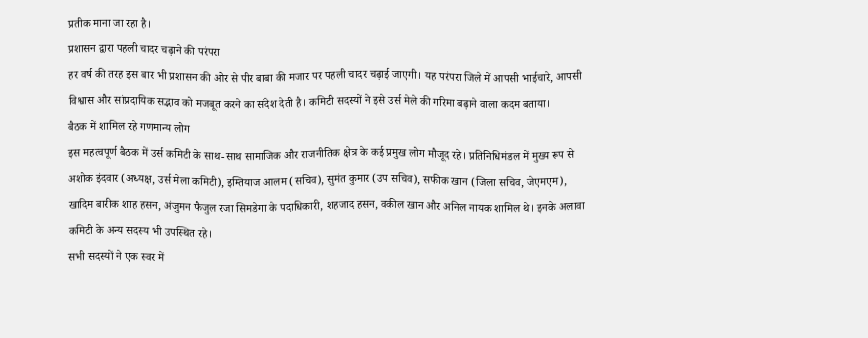प्रतीक माना जा रहा है।
प्रशासन द्वारा पहली चादर चढ़ाने की परंपरा
हर वर्ष की तरह इस बार भी प्रशासन की ओर से पीर बाबा की मजार पर पहली चादर चढ़ाई जाएगी। यह परंपरा जिले में आपसी भाईचारे, आपसी विश्वास और सांप्रदायिक सद्भाव को मजबूत करने का संदेश देती है। कमिटी सदस्यों ने इसे उर्स मेले की गरिमा बढ़ाने वाला कदम बताया।
बैठक में शामिल रहे गणमान्य लोग
इस महत्वपूर्ण बैठक में उर्स कमिटी के साथ-साथ सामाजिक और राजनीतिक क्षेत्र के कई प्रमुख लोग मौजूद रहे। प्रतिनिधिमंडल में मुख्य रूप से अशोक इंदवार (अध्यक्ष, उर्स मेला कमिटी), इम्तियाज आलम (सचिव), सुमंत कुमार (उप सचिव), सफीक खान (जिला सचिव, जेएमएम), खादिम बारीक शाह हसन, अंजुमन फैजुल रजा सिमडेगा के पदाधिकारी, शहजाद हसन, वकील खान और अनिल नायक शामिल थे। इनके अलावा कमिटी के अन्य सदस्य भी उपस्थित रहे।
सभी सदस्यों ने एक स्वर में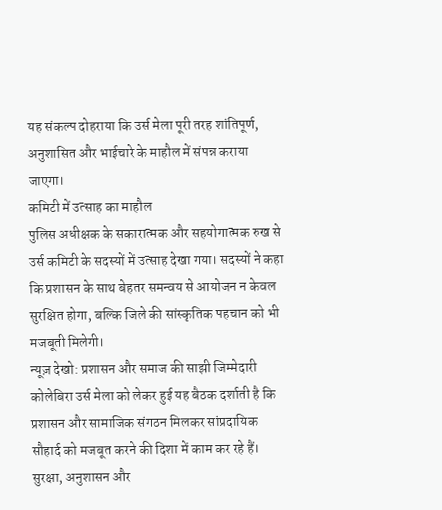यह संकल्प दोहराया कि उर्स मेला पूरी तरह शांतिपूर्ण, अनुशासित और भाईचारे के माहौल में संपन्न कराया जाएगा।
कमिटी में उत्साह का माहौल
पुलिस अधीक्षक के सकारात्मक और सहयोगात्मक रुख से उर्स कमिटी के सदस्यों में उत्साह देखा गया। सदस्यों ने कहा कि प्रशासन के साथ बेहतर समन्वय से आयोजन न केवल सुरक्षित होगा, बल्कि जिले की सांस्कृतिक पहचान को भी मजबूती मिलेगी।
न्यूज़ देखो: प्रशासन और समाज की साझी जिम्मेदारी
कोलेबिरा उर्स मेला को लेकर हुई यह बैठक दर्शाती है कि प्रशासन और सामाजिक संगठन मिलकर सांप्रदायिक सौहार्द को मजबूत करने की दिशा में काम कर रहे हैं। सुरक्षा, अनुशासन और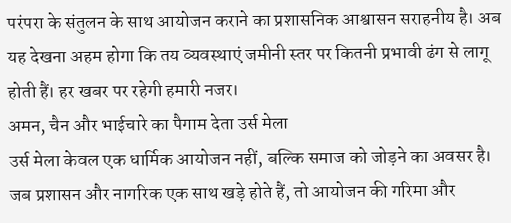परंपरा के संतुलन के साथ आयोजन कराने का प्रशासनिक आश्वासन सराहनीय है। अब यह देखना अहम होगा कि तय व्यवस्थाएं जमीनी स्तर पर कितनी प्रभावी ढंग से लागू होती हैं। हर खबर पर रहेगी हमारी नजर।
अमन, चैन और भाईचारे का पैगाम देता उर्स मेला
उर्स मेला केवल एक धार्मिक आयोजन नहीं, बल्कि समाज को जोड़ने का अवसर है। जब प्रशासन और नागरिक एक साथ खड़े होते हैं, तो आयोजन की गरिमा और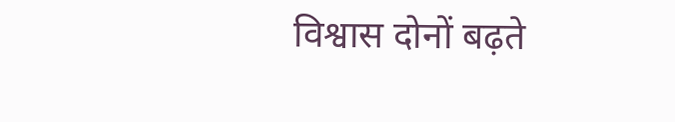विश्वास दोनों बढ़ते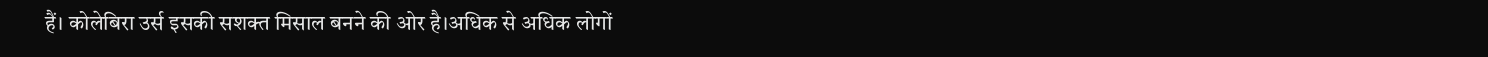हैं। कोलेबिरा उर्स इसकी सशक्त मिसाल बनने की ओर है।अधिक से अधिक लोगों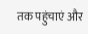तक पहुंचाएं और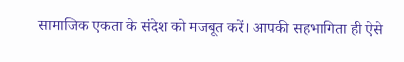सामाजिक एकता के संदेश को मजबूत करें। आपकी सहभागिता ही ऐसे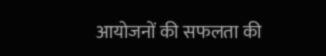आयोजनों की सफलता की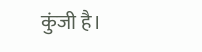कुंजी है।